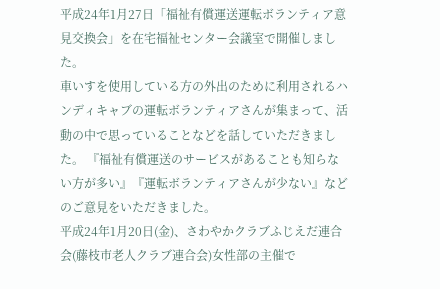平成24年1月27日「福祉有償運送運転ボランティア意見交換会」を在宅福祉センター会議室で開催しました。
車いすを使用している方の外出のために利用されるハンディキャブの運転ボランティアさんが集まって、活動の中で思っていることなどを話していただきました。 『福祉有償運送のサービスがあることも知らない方が多い』『運転ボランティアさんが少ない』などのご意見をいただきました。
平成24年1月20日(金)、さわやかクラブふじえだ連合会(藤枝市老人クラブ連合会)女性部の主催で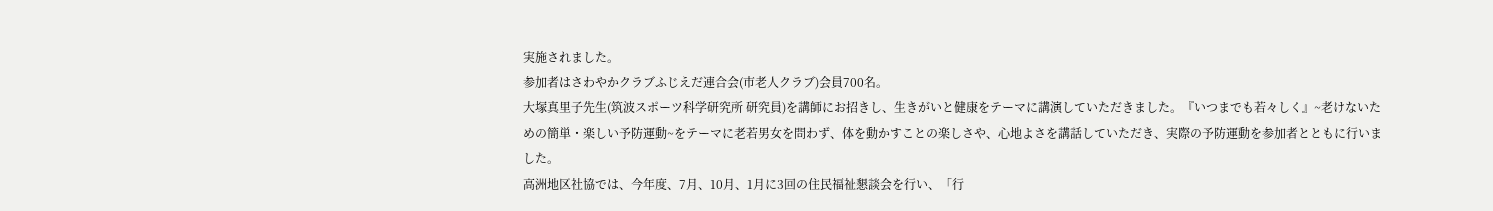実施されました。
参加者はさわやかクラブふじえだ連合会(市老人クラブ)会員700名。
大塚真里子先生(筑波スポーツ科学研究所 研究員)を講師にお招きし、生きがいと健康をテーマに講演していただきました。『いつまでも若々しく』~老けないための簡単・楽しい予防運動~をテーマに老若男女を問わず、体を動かすことの楽しさや、心地よさを講話していただき、実際の予防運動を参加者とともに行いました。
高洲地区社協では、今年度、7月、10月、1月に3回の住民福祉懇談会を行い、「行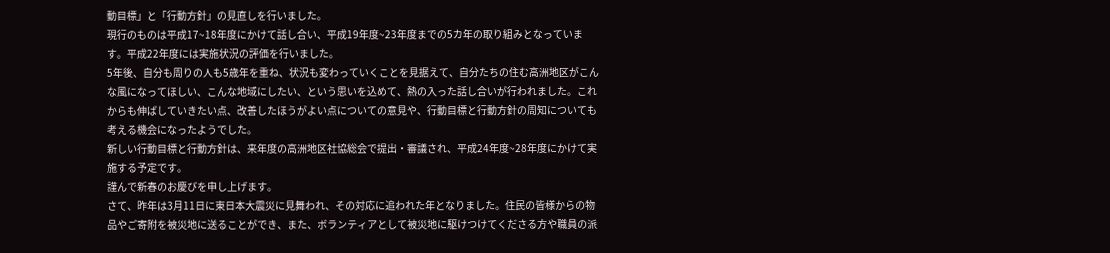動目標」と「行動方針」の見直しを行いました。
現行のものは平成17~18年度にかけて話し合い、平成19年度~23年度までの5カ年の取り組みとなっています。平成22年度には実施状況の評価を行いました。
5年後、自分も周りの人も5歳年を重ね、状況も変わっていくことを見据えて、自分たちの住む高洲地区がこんな風になってほしい、こんな地域にしたい、という思いを込めて、熱の入った話し合いが行われました。これからも伸ばしていきたい点、改善したほうがよい点についての意見や、行動目標と行動方針の周知についても考える機会になったようでした。
新しい行動目標と行動方針は、来年度の高洲地区社協総会で提出・審議され、平成24年度~28年度にかけて実施する予定です。
謹んで新春のお慶びを申し上げます。
さて、昨年は3月11日に東日本大震災に見舞われ、その対応に追われた年となりました。住民の皆様からの物品やご寄附を被災地に送ることができ、また、ボランティアとして被災地に駆けつけてくださる方や職員の派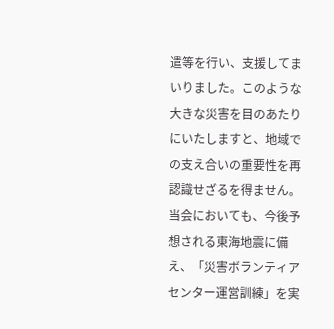遣等を行い、支援してまいりました。このような大きな災害を目のあたりにいたしますと、地域での支え合いの重要性を再認識せざるを得ません。
当会においても、今後予想される東海地震に備え、「災害ボランティアセンター運営訓練」を実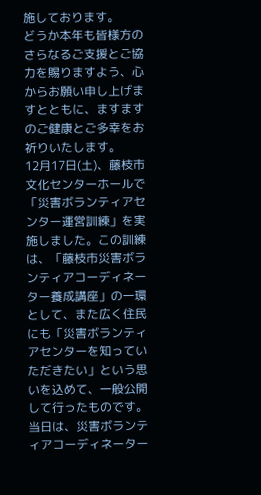施しております。
どうか本年も皆様方のさらなるご支援とご協力を賜りますよう、心からお願い申し上げますとともに、ますますのご健康とご多幸をお祈りいたします。
12月17日(土)、藤枝市文化センターホールで「災害ボランティアセンター運営訓練」を実施しました。この訓練は、「藤枝市災害ボランティアコーディネーター養成講座」の一環として、また広く住民にも「災害ボランティアセンターを知っていただきたい」という思いを込めて、一般公開して行ったものです。
当日は、災害ボランティアコーディネーター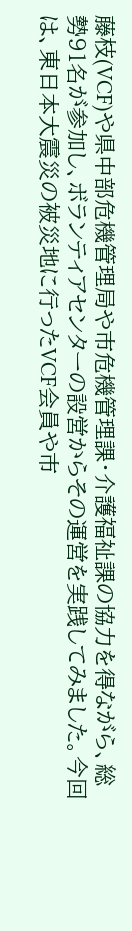藤枝(VCF)や県中部危機管理局や市危機管理課・介護福祉課の協力を得ながら、総勢91名が参加し、ボランティアセンターの設営からその運営を実践してみました。今回は、東日本大震災の被災地に行ったVCF会員や市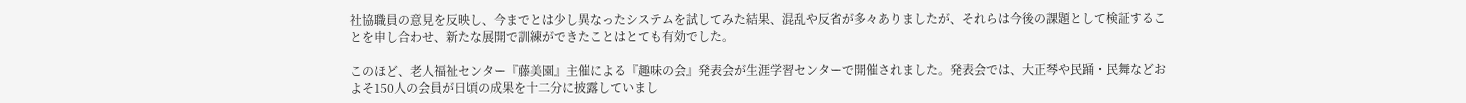社協職員の意見を反映し、今までとは少し異なったシステムを試してみた結果、混乱や反省が多々ありましたが、それらは今後の課題として検証することを申し合わせ、新たな展開で訓練ができたことはとても有効でした。

このほど、老人福祉センター『藤美園』主催による『趣味の会』発表会が生涯学習センターで開催されました。発表会では、大正琴や民踊・民舞などおよそ150人の会員が日頃の成果を十二分に披露していまし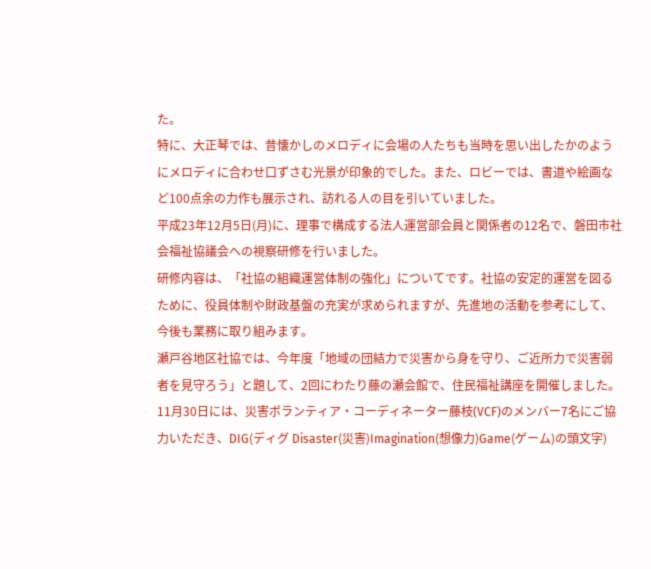た。
特に、大正琴では、昔懐かしのメロディに会場の人たちも当時を思い出したかのようにメロディに合わせ口ずさむ光景が印象的でした。また、ロビーでは、書道や絵画など100点余の力作も展示され、訪れる人の目を引いていました。
平成23年12月5日(月)に、理事で構成する法人運営部会員と関係者の12名で、磐田市社会福祉協議会への視察研修を行いました。
研修内容は、「社協の組織運営体制の強化」についてです。社協の安定的運営を図るために、役員体制や財政基盤の充実が求められますが、先進地の活動を参考にして、今後も業務に取り組みます。
瀬戸谷地区社協では、今年度「地域の団結力で災害から身を守り、ご近所力で災害弱者を見守ろう」と題して、2回にわたり藤の瀬会館で、住民福祉講座を開催しました。
11月30日には、災害ボランティア・コーディネーター藤枝(VCF)のメンバー7名にご協力いただき、DIG(ディグ Disaster(災害)Imagination(想像力)Game(ゲーム)の頭文字)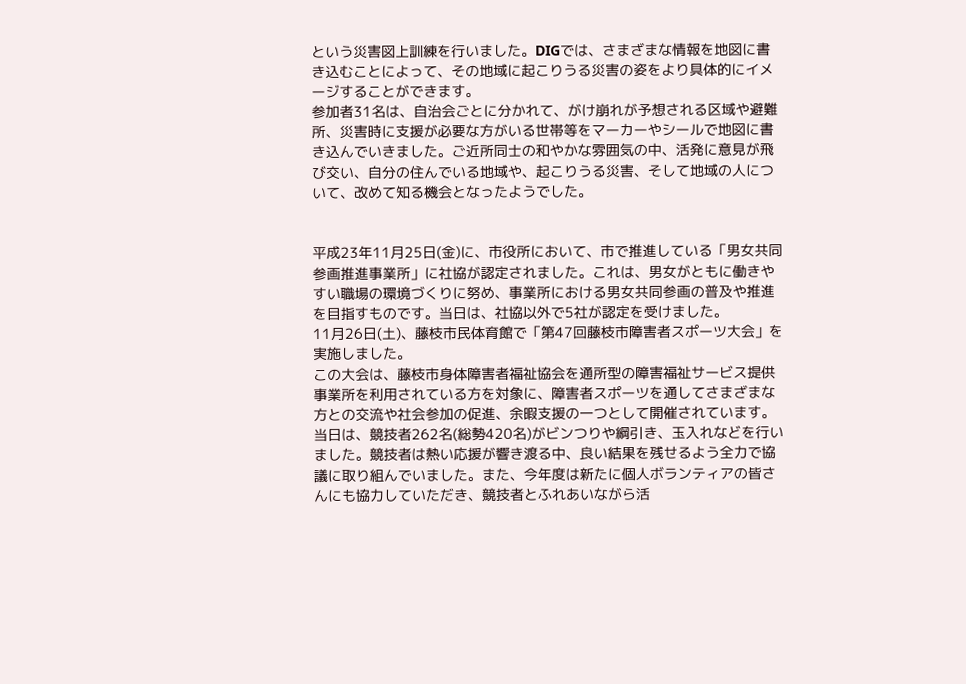という災害図上訓練を行いました。DIGでは、さまざまな情報を地図に書き込むことによって、その地域に起こりうる災害の姿をより具体的にイメージすることができます。
参加者31名は、自治会ごとに分かれて、がけ崩れが予想される区域や避難所、災害時に支援が必要な方がいる世帯等をマーカーやシールで地図に書き込んでいきました。ご近所同士の和やかな雰囲気の中、活発に意見が飛び交い、自分の住んでいる地域や、起こりうる災害、そして地域の人について、改めて知る機会となったようでした。


平成23年11月25日(金)に、市役所において、市で推進している「男女共同参画推進事業所」に社協が認定されました。これは、男女がともに働きやすい職場の環境づくりに努め、事業所における男女共同参画の普及や推進を目指すものです。当日は、社協以外で5社が認定を受けました。
11月26日(土)、藤枝市民体育館で「第47回藤枝市障害者スポーツ大会」を実施しました。
この大会は、藤枝市身体障害者福祉協会を通所型の障害福祉サービス提供事業所を利用されている方を対象に、障害者スポーツを通してさまざまな方との交流や社会参加の促進、余暇支援の一つとして開催されています。
当日は、競技者262名(総勢420名)がビンつりや綱引き、玉入れなどを行いました。競技者は熱い応援が響き渡る中、良い結果を残せるよう全力で協議に取り組んでいました。また、今年度は新たに個人ボランティアの皆さんにも協力していただき、競技者とふれあいながら活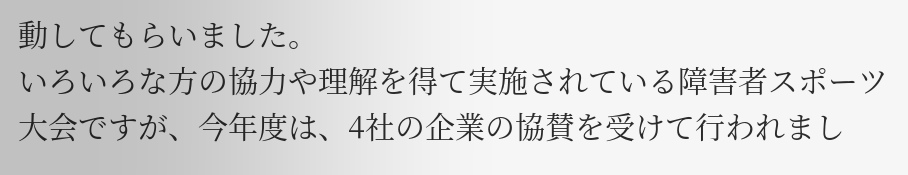動してもらいました。
いろいろな方の協力や理解を得て実施されている障害者スポーツ大会ですが、今年度は、4社の企業の協賛を受けて行われまし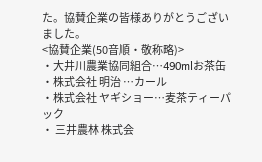た。協賛企業の皆様ありがとうございました。
<協賛企業(50音順・敬称略)>
・大井川農業協同組合…490mlお茶缶
・株式会社 明治 …カール
・株式会社 ヤギショー…麦茶ティーパック
・ 三井農林 株式会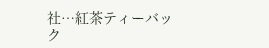社…紅茶ティーバック